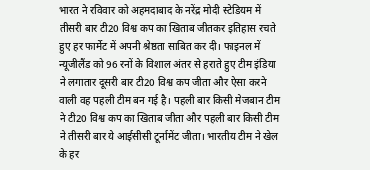भारत ने रविवार को अहमदाबाद के नरेंद्र मोदी स्टेडियम में तीसरी बार टी20 विश्व कप का खिताब जीतकर इतिहास रचते हुए हर फार्मेट में अपनी श्रेष्ठता साबित कर दी। फाइनल में न्यूजीलैंड को 96 रनों के विशाल अंतर से हराते हुए टीम इंडिया ने लगातार दूसरी बार टी20 विश्व कप जीता और ऐसा करने वाली वह पहली टीम बन गई है। पहली बार किसी मेजबान टीम ने टी20 विश्व कप का खिताब जीता और पहली बार किसी टीम ने तीसरी बार ये आईसीसी टूर्नामेंट जीता। भारतीय टीम ने खेल के हर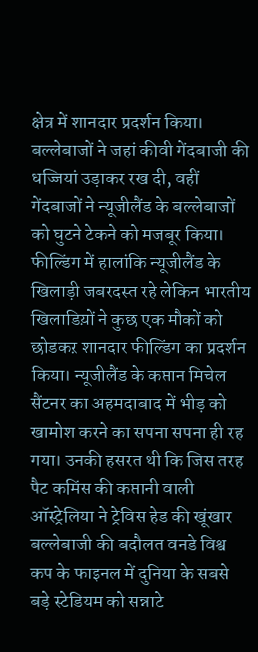क्षेत्र में शानदार प्रदर्शन किया। बल्लेबाजों ने जहां कीवी गेंदबाजी की धज्जियां उड़ाकर रख दी, वहीं गेंदबाजों ने न्यूजीलैंड के बल्लेबाजों को घुटने टेकने को मजबूर किया। फील्डिंग में हालांकि न्यूजीलैंड के खिलाड़ी जबरदस्त रहे लेकिन भारतीय खिलाडिय़ों ने कुछ एक मौकों को छोडकऱ शानदार फील्डिंग का प्रदर्शन किया। न्यूजीलैंड के कप्तान मिचेल सैंटनर का अहमदाबाद में भीड़ को खामोश करने का सपना सपना ही रह गया। उनकी हसरत थी कि जिस तरह पैट कमिंस की कप्तानी वाली ऑस्ट्रेलिया ने ट्रेविस हेड की खूंखार बल्लेबाजी की बदौलत वनडे विश्व कप के फाइनल में दुनिया के सबसे बड़े स्टेडियम को सन्नाटे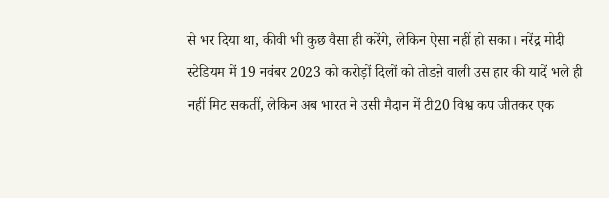से भर दिया था, कीवी भी कुछ वैसा ही करेंगे, लेकिन ऐसा नहीं हो सका। नरेंद्र मोदी स्टेडियम में 19 नवंबर 2023 को करोड़ों दिलों को तोडऩे वाली उस हार की यादें भले ही नहीं मिट सकतीं, लेकिन अब भारत ने उसी मैदान में टी20 विश्व कप जीतकर एक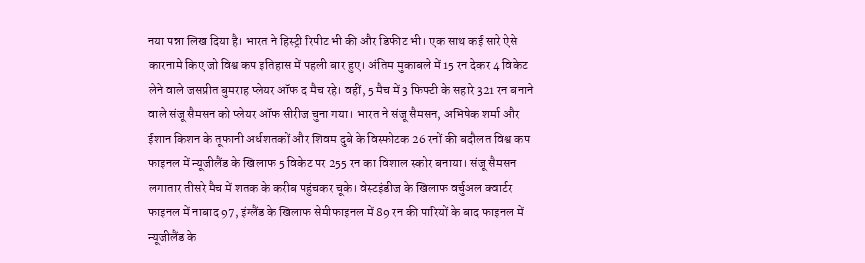नया पन्ना लिख दिया है। भारत ने हिस्ट्री रिपीट भी की और डिफीट भी। एक साथ कई सारे ऐसे कारनामे किए जो विश्व कप इतिहास में पहली बार हुए। अंतिम मुकाबले में 15 रन देकर 4 विकेट लेने वाले जसप्रीत बुमराह प्लेयर ऑफ द मैच रहे। वहीं, 5 मैच में 3 फिफ्टी के सहारे 321 रन बनाने वाले संजू सैमसन को प्लेयर ऑफ सीरीज चुना गया। भारत ने संजू सैमसन, अभिषेक शर्मा और ईशान किशन के तूफानी अर्धशतकों और शिवम दुबे के विस्फोटक 26 रनों की बदौलत विश्व कप फाइनल में न्यूजीलैंड के खिलाफ 5 विकेट पर 255 रन का विशाल स्कोर बनाया। संजू सैमसन लगातार तीसरे मैच में शतक के करीब पहुंचकर चूके। वेस्टइंडीज के खिलाफ वर्चुअल क्वार्टर फाइनल में नाबाद 97, इंग्लैंड के खिलाफ सेमीफाइनल में 89 रन की पारियों के बाद फाइनल में न्यूजीलैंड के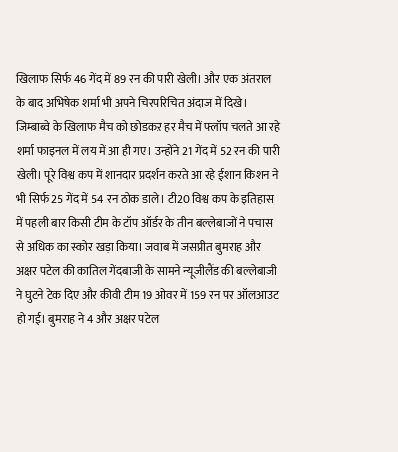खिलाफ सिर्फ 46 गेंद में 89 रन की पारी खेली। और एक अंतराल के बाद अभिषेक शर्मा भी अपने चिरपरिचित अंदाज में दिखे। जिम्बाब्वे के खिलाफ मैच को छोडकऱ हर मैच में फ्लॉप चलते आ रहे शर्मा फाइनल में लय में आ ही गए। उन्होंने 21 गेंद में 52 रन की पारी खेली। पूरे विश्व कप में शानदार प्रदर्शन करते आ रहे ईशान किशन ने भी सिर्फ 25 गेंद में 54 रन ठोक डाले। टी20 विश्व कप के इतिहास में पहली बार किसी टीम के टॉप ऑर्डर के तीन बल्लेबाजों ने पचास से अधिक का स्कोर खड़ा किया। जवाब में जसप्रीत बुमराह और अक्षर पटेल की कातिल गेंदबाजी के सामने न्यूजीलैंड की बल्लेबाजी ने घुटने टेक दिए और कीवी टीम 19 ओवर में 159 रन पर ऑलआउट हो गई। बुमराह ने 4 और अक्षर पटेल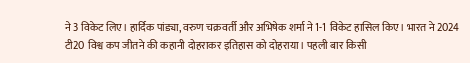ने 3 विकेट लिए। हार्दिक पांड्या, वरुण चक्रवर्ती और अभिषेक शर्मा ने 1-1 विकेट हासिल किए। भारत ने 2024 टी20 विश्व कप जीतने की कहानी दोहराकर इतिहास को दोहराया। पहली बार किसी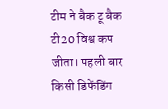टीम ने बैक टू बैक टी20 विश्व कप जीता। पहली बार किसी डिफेंडिंग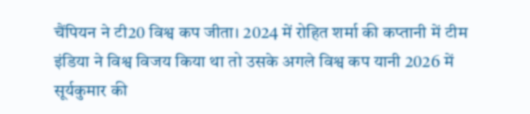चैंपियन ने टी20 विश्व कप जीता। 2024 में रोहित शर्मा की कप्तानी में टीम इंडिया ने विश्व विजय किया था तो उसके अगले विश्व कप यानी 2026 में सूर्यकुमार की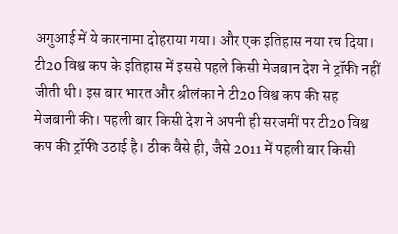अगुआई में ये कारनामा दोहराया गया। और एक इतिहास नया रच दिया। टी20 विश्व कप के इतिहास में इससे पहले किसी मेजबान देश ने ट्रॉफी नहीं जीती थी। इस बार भारत और श्रीलंका ने टी20 विश्व कप की सह मेजबानी की। पहली बार किसी देश ने अपनी ही सरजमीं पर टी20 विश्व कप की ट्रॉफी उठाई है। ठीक वैसे ही, जैसे 2011 में पहली बार किसी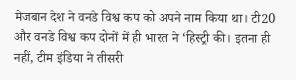मेजबान देश ने वनडे विश्व कप को अपने नाम किया था। टी20 और वनडे विश्व कप दोनों में ही भारत ने ‘हिस्ट्री की। इतना ही नहीं, टीम इंडिया ने तीसरी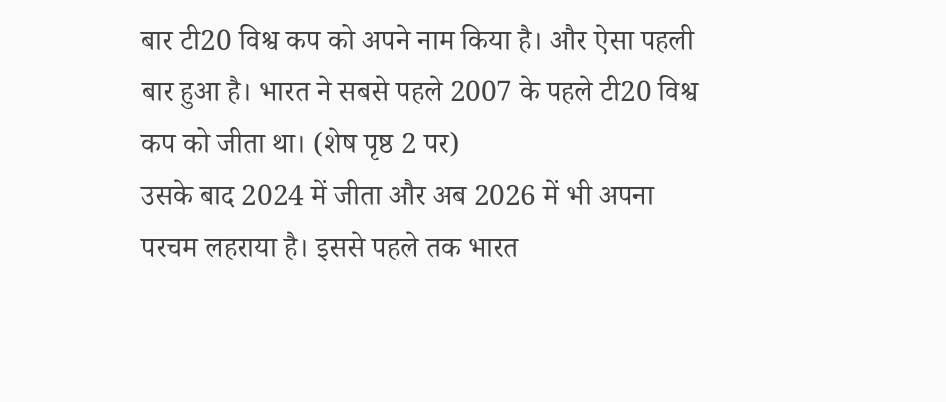बार टी20 विश्व कप को अपने नाम किया है। और ऐसा पहली बार हुआ है। भारत ने सबसे पहले 2007 के पहले टी20 विश्व कप को जीता था। (शेष पृष्ठ 2 पर)
उसके बाद 2024 में जीता और अब 2026 में भी अपना परचम लहराया है। इससे पहले तक भारत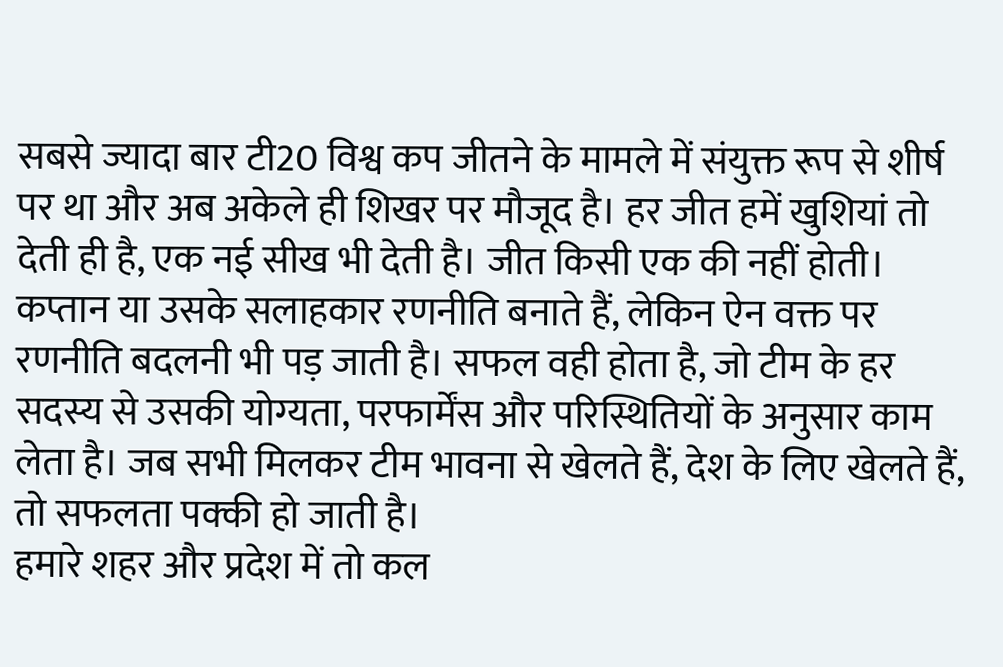सबसे ज्यादा बार टी20 विश्व कप जीतने के मामले में संयुक्त रूप से शीर्ष पर था और अब अकेले ही शिखर पर मौजूद है। हर जीत हमें खुशियां तो देती ही है, एक नई सीख भी देती है। जीत किसी एक की नहीं होती। कप्तान या उसके सलाहकार रणनीति बनाते हैं, लेकिन ऐन वक्त पर रणनीति बदलनी भी पड़ जाती है। सफल वही होता है, जो टीम के हर सदस्य से उसकी योग्यता, परफार्मेंस और परिस्थितियों के अनुसार काम लेता है। जब सभी मिलकर टीम भावना से खेलते हैं, देश के लिए खेलते हैं, तो सफलता पक्की हो जाती है।
हमारे शहर और प्रदेश में तो कल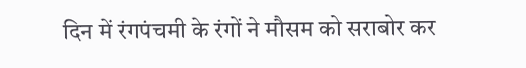दिन में रंगपंचमी के रंगों ने मौसम को सराबोर कर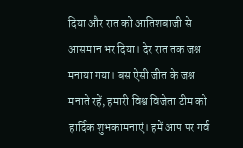दिया और रात को आतिशबाजी से आसमान भर दिया। देर रात तक जश्न मनाया गया। बस ऐसी जीत के जश्न मनाते रहें, हमारी विश्व विजेता टीम को हार्दिक शुभकामनाएं। हमें आप पर गर्व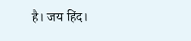है। जय हिंद।